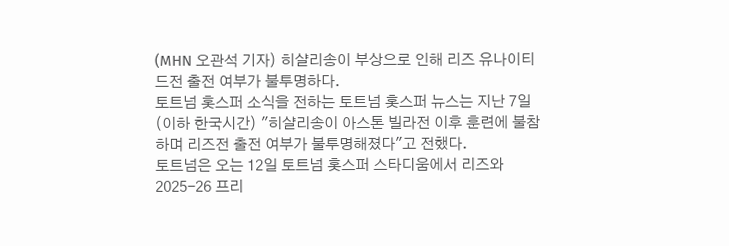(MHN 오관석 기자) 히샬리송이 부상으로 인해 리즈 유나이티드전 출전 여부가 불투명하다.
토트넘 홋스퍼 소식을 전하는 토트넘 홋스퍼 뉴스는 지난 7일(이하 한국시간) "히샬리송이 아스톤 빌라전 이후 훈련에 불참하며 리즈전 출전 여부가 불투명해졌다"고 전했다.
토트넘은 오는 12일 토트넘 홋스퍼 스타디움에서 리즈와 2025-26 프리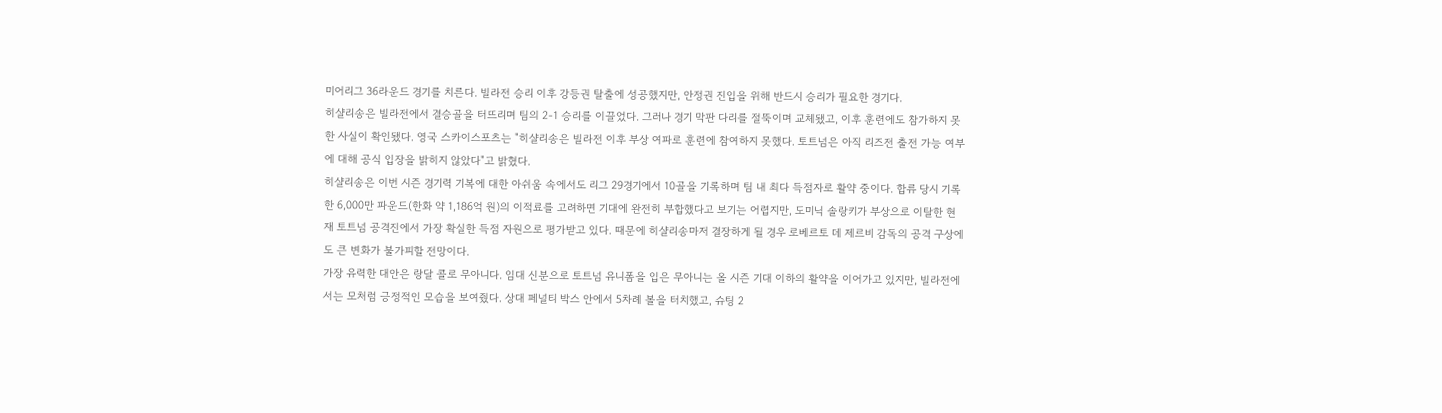미어리그 36라운드 경기를 치른다. 빌라전 승리 이후 강등권 탈출에 성공했지만, 안정권 진입을 위해 반드시 승리가 필요한 경기다.
히샬리송은 빌라전에서 결승골을 터뜨리며 팀의 2-1 승리를 이끌었다. 그러나 경기 막판 다리를 절뚝이며 교체됐고, 이후 훈련에도 참가하지 못한 사실이 확인됐다. 영국 스카이스포츠는 "히샬리송은 빌라전 이후 부상 여파로 훈련에 참여하지 못했다. 토트넘은 아직 리즈전 출전 가능 여부에 대해 공식 입장을 밝히지 않았다"고 밝혔다.
히샬리송은 이번 시즌 경기력 기복에 대한 아쉬움 속에서도 리그 29경기에서 10골을 기록하며 팀 내 최다 득점자로 활약 중이다. 합류 당시 기록한 6,000만 파운드(한화 약 1,186억 원)의 이적료를 고려하면 기대에 완전히 부합했다고 보기는 어렵지만, 도미닉 솔랑키가 부상으로 이탈한 현재 토트넘 공격진에서 가장 확실한 득점 자원으로 평가받고 있다. 때문에 히샬리송마저 결장하게 될 경우 로베르토 데 제르비 감독의 공격 구상에도 큰 변화가 불가피할 전망이다.
가장 유력한 대안은 랑달 콜로 무아니다. 임대 신분으로 토트넘 유니폼을 입은 무아니는 올 시즌 기대 이하의 활약을 이어가고 있지만, 빌라전에서는 모처럼 긍정적인 모습을 보여줬다. 상대 페널티 박스 안에서 5차례 볼을 터치했고, 슈팅 2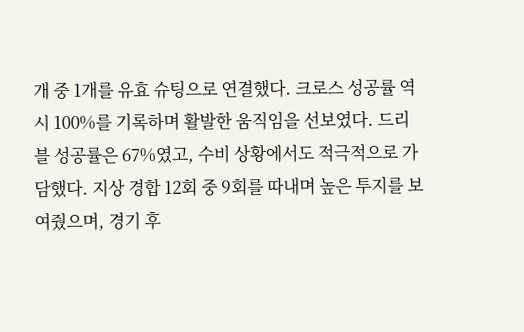개 중 1개를 유효 슈팅으로 연결했다. 크로스 성공률 역시 100%를 기록하며 활발한 움직임을 선보였다. 드리블 성공률은 67%였고, 수비 상황에서도 적극적으로 가담했다. 지상 경합 12회 중 9회를 따내며 높은 투지를 보여줬으며, 경기 후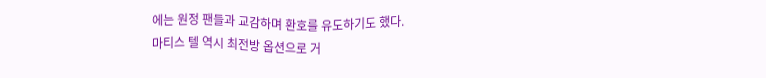에는 원정 팬들과 교감하며 환호를 유도하기도 했다.
마티스 텔 역시 최전방 옵션으로 거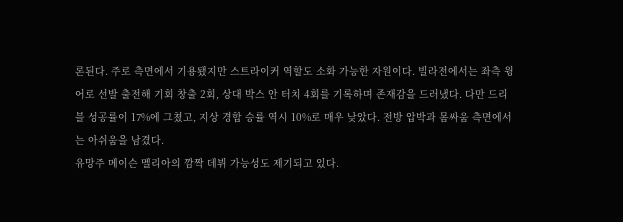론된다. 주로 측면에서 기용됐지만 스트라이커 역할도 소화 가능한 자원이다. 빌라전에서는 좌측 윙어로 선발 출전해 기회 창출 2회, 상대 박스 안 터치 4회를 기록하며 존재감을 드러냈다. 다만 드리블 성공률이 17%에 그쳤고, 지상 경합 승률 역시 10%로 매우 낮았다. 전방 압박과 몸싸움 측면에서는 아쉬움을 남겼다.
유망주 메이슨 멜리아의 깜짝 데뷔 가능성도 제기되고 있다.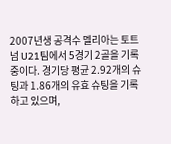2007년생 공격수 멜리아는 토트넘 U21팀에서 5경기 2골을 기록 중이다. 경기당 평균 2.92개의 슈팅과 1.86개의 유효 슈팅을 기록하고 있으며,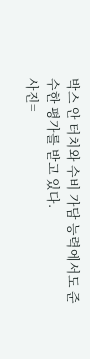박스 안 터치와 수비 가담 능력에서도 준수한 평가를 받고 있다.
사진=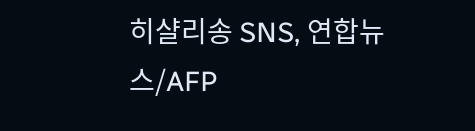히샬리송 SNS, 연합뉴스/AFP